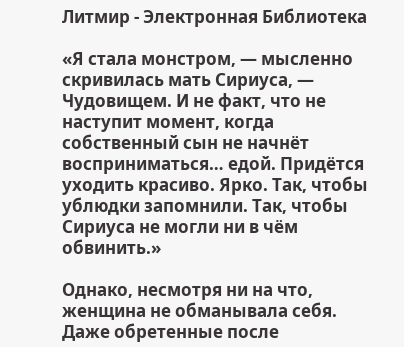Литмир - Электронная Библиотека

«Я стала монстром, — мысленно скривилась мать Сириуса, — Чудовищем. И не факт, что не наступит момент, когда собственный сын не начнёт восприниматься… едой. Придётся уходить красиво. Ярко. Так, чтобы ублюдки запомнили. Так, чтобы Сириуса не могли ни в чём обвинить.»

Однако, несмотря ни на что, женщина не обманывала себя. Даже обретенные после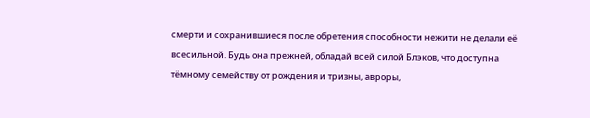смерти и сохранившиеся после обретения способности нежити не делали её всесильной. Будь она прежней, обладай всей силой Блэков, что доступна тёмному семейству от рождения и тризны, авроры,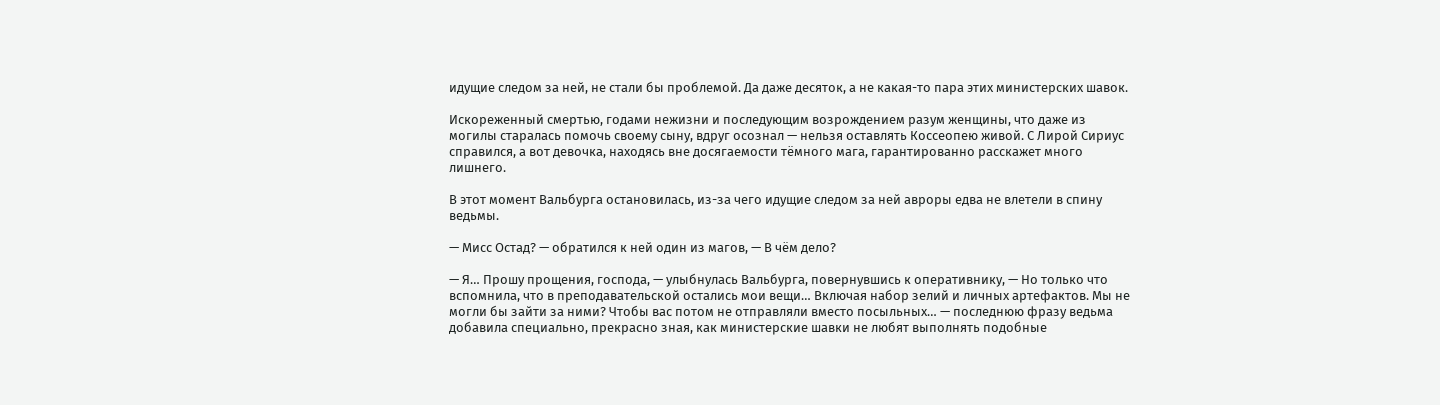идущие следом за ней, не стали бы проблемой. Да даже десяток, а не какая-то пара этих министерских шавок.

Искореженный смертью, годами нежизни и последующим возрождением разум женщины, что даже из могилы старалась помочь своему сыну, вдруг осознал — нельзя оставлять Коссеопею живой. С Лирой Сириус справился, а вот девочка, находясь вне досягаемости тёмного мага, гарантированно расскажет много лишнего.

В этот момент Вальбурга остановилась, из-за чего идущие следом за ней авроры едва не влетели в спину ведьмы.

— Мисс Остад? — обратился к ней один из магов, — В чём дело?

— Я… Прошу прощения, господа, — улыбнулась Вальбурга, повернувшись к оперативнику, — Но только что вспомнила, что в преподавательской остались мои вещи… Включая набор зелий и личных артефактов. Мы не могли бы зайти за ними? Чтобы вас потом не отправляли вместо посыльных… — последнюю фразу ведьма добавила специально, прекрасно зная, как министерские шавки не любят выполнять подобные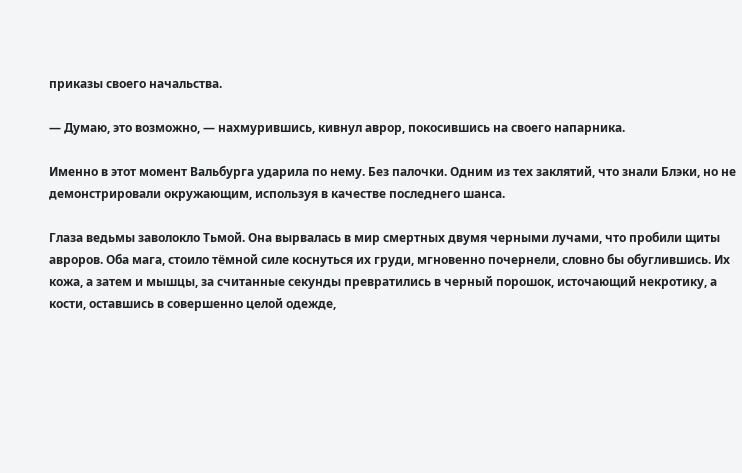приказы своего начальства.

— Думаю, это возможно, — нахмурившись, кивнул аврор, покосившись на своего напарника.

Именно в этот момент Вальбурга ударила по нему. Без палочки. Одним из тех заклятий, что знали Блэки, но не демонстрировали окружающим, используя в качестве последнего шанса.

Глаза ведьмы заволокло Тьмой. Она вырвалась в мир смертных двумя черными лучами, что пробили щиты авроров. Оба мага, стоило тёмной силе коснуться их груди, мгновенно почернели, словно бы обуглившись. Их кожа, а затем и мышцы, за считанные секунды превратились в черный порошок, источающий некротику, а кости, оставшись в совершенно целой одежде,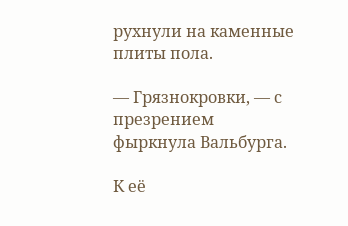рухнули на каменные плиты пола.

— Грязнокровки, — с презрением фыркнула Вальбурга.

К её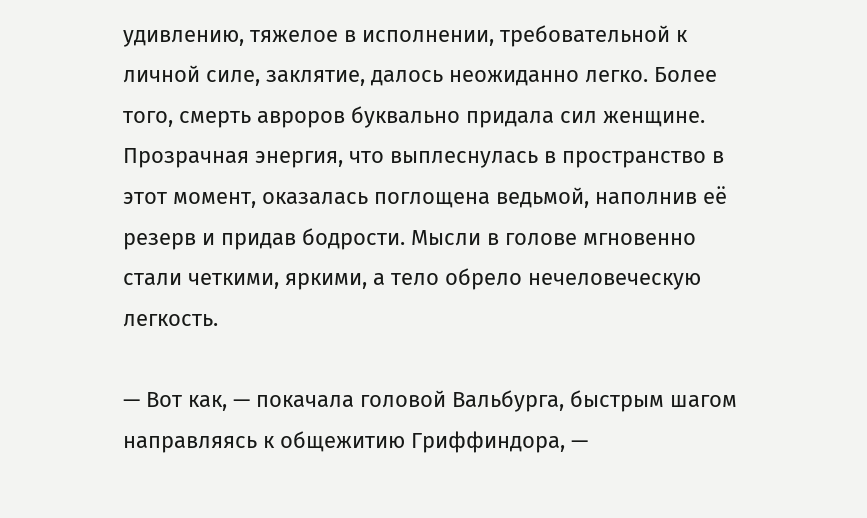удивлению, тяжелое в исполнении, требовательной к личной силе, заклятие, далось неожиданно легко. Более того, смерть авроров буквально придала сил женщине. Прозрачная энергия, что выплеснулась в пространство в этот момент, оказалась поглощена ведьмой, наполнив её резерв и придав бодрости. Мысли в голове мгновенно стали четкими, яркими, а тело обрело нечеловеческую легкость.

— Вот как, — покачала головой Вальбурга, быстрым шагом направляясь к общежитию Гриффиндора, —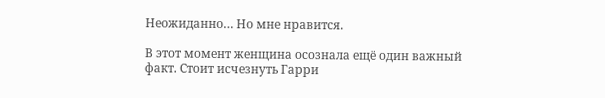Неожиданно… Но мне нравится.

В этот момент женщина осознала ещё один важный факт. Стоит исчезнуть Гарри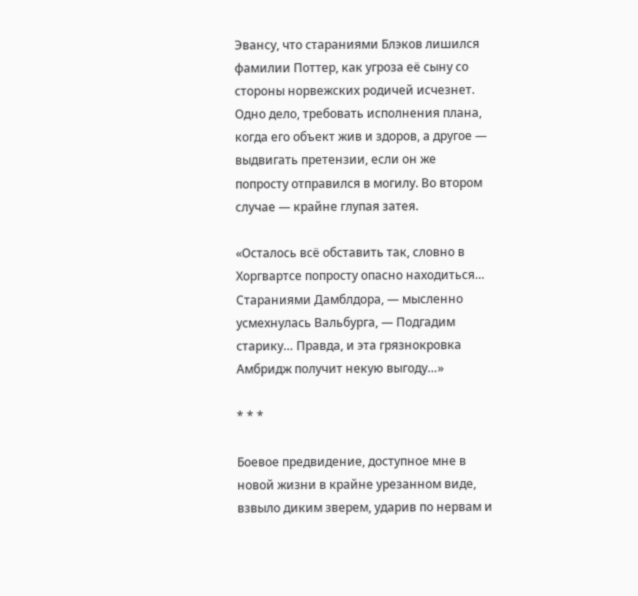Эвансу, что стараниями Блэков лишился фамилии Поттер, как угроза её сыну со стороны норвежских родичей исчезнет. Одно дело, требовать исполнения плана, когда его объект жив и здоров, а другое — выдвигать претензии, если он же попросту отправился в могилу. Во втором случае — крайне глупая затея.

«Осталось всё обставить так, словно в Хоргвартсе попросту опасно находиться… Стараниями Дамблдора, — мысленно усмехнулась Вальбурга, — Подгадим старику… Правда, и эта грязнокровка Амбридж получит некую выгоду…»

* * *

Боевое предвидение, доступное мне в новой жизни в крайне урезанном виде, взвыло диким зверем, ударив по нервам и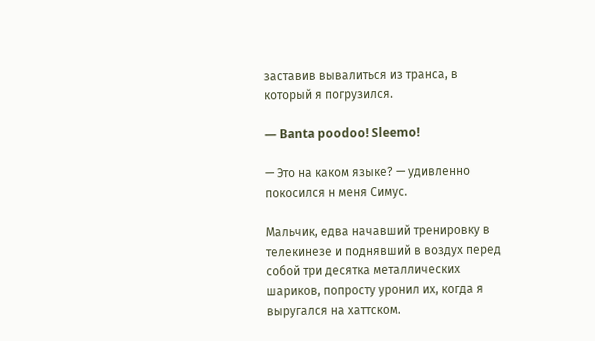заставив вывалиться из транса, в который я погрузился.

— Banta poodoo! Sleemo!

— Это на каком языке? — удивленно покосился н меня Симус.

Мальчик, едва начавший тренировку в телекинезе и поднявший в воздух перед собой три десятка металлических шариков, попросту уронил их, когда я выругался на хаттском.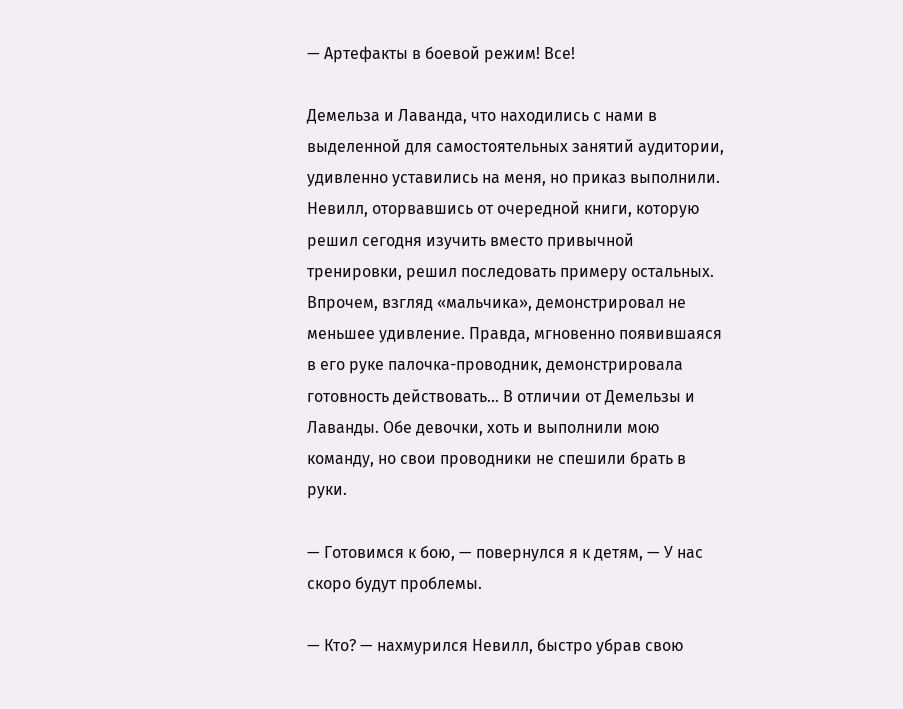— Артефакты в боевой режим! Все!

Демельза и Лаванда, что находились с нами в выделенной для самостоятельных занятий аудитории, удивленно уставились на меня, но приказ выполнили. Невилл, оторвавшись от очередной книги, которую решил сегодня изучить вместо привычной тренировки, решил последовать примеру остальных. Впрочем, взгляд «мальчика», демонстрировал не меньшее удивление. Правда, мгновенно появившаяся в его руке палочка-проводник, демонстрировала готовность действовать… В отличии от Демельзы и Лаванды. Обе девочки, хоть и выполнили мою команду, но свои проводники не спешили брать в руки.

— Готовимся к бою, — повернулся я к детям, — У нас скоро будут проблемы.

— Кто? — нахмурился Невилл, быстро убрав свою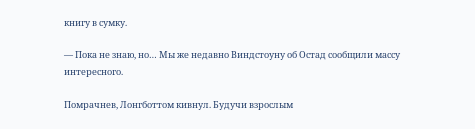книгу в сумку.

— Пока не знаю, но… Мы же недавно Виндстоуну об Остад сообщили массу интересного.

Помрачнев, Лонгботтом кивнул. Будучи взрослым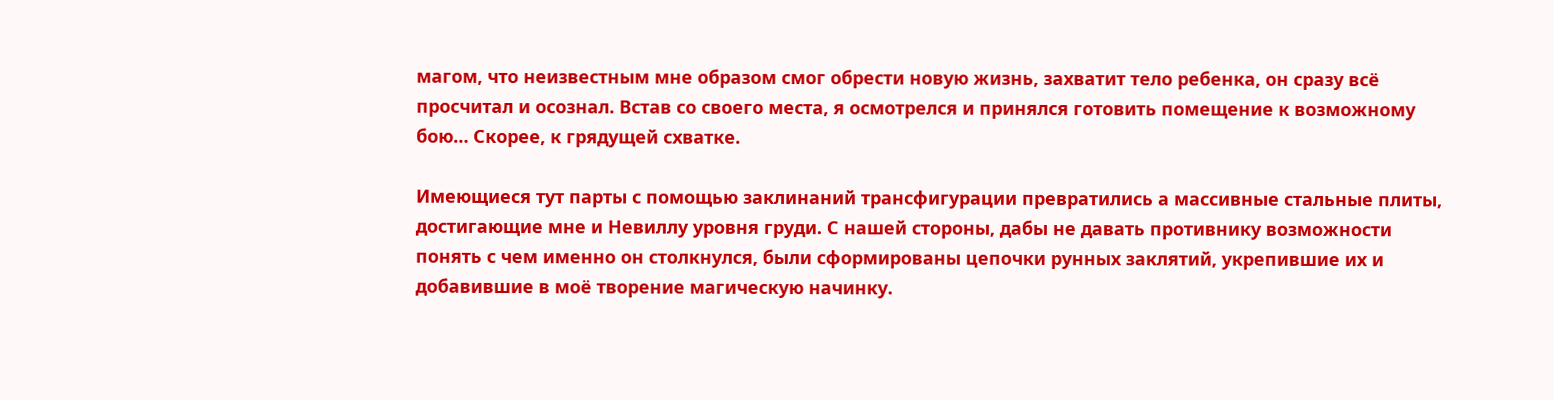магом, что неизвестным мне образом смог обрести новую жизнь, захватит тело ребенка, он сразу всё просчитал и осознал. Встав со своего места, я осмотрелся и принялся готовить помещение к возможному бою… Скорее, к грядущей схватке.

Имеющиеся тут парты с помощью заклинаний трансфигурации превратились а массивные стальные плиты, достигающие мне и Невиллу уровня груди. С нашей стороны, дабы не давать противнику возможности понять с чем именно он столкнулся, были сформированы цепочки рунных заклятий, укрепившие их и добавившие в моё творение магическую начинку.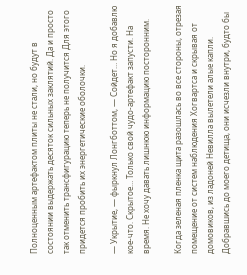Полноценным артефактом плиты не стали, но будут в состоянии выдержать десяток сильных заклятий. Да и просто так отменить трансфигурацию теперь не получится Для этого придется пробить их энергетические оболочки.

— Укрытие, — фыркнул Лонгботтом, — Сойдет… Но я добавлю кое-что. Скрытое… Только свой чудо-артефакт запусти. На время. Не хочу давать лишнюю информацию посторонним.

Когда зеленая пленка щита разошлась во все стороны, отрезая помещение от систем наблюдения Хогвартса и скрывая от домовиков, из ладоней Невилла вылетели алые капли. Добравшись до моего детища, они исчезли внутри, будто бы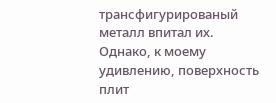трансфигурированый металл впитал их. Однако, к моему удивлению, поверхность плит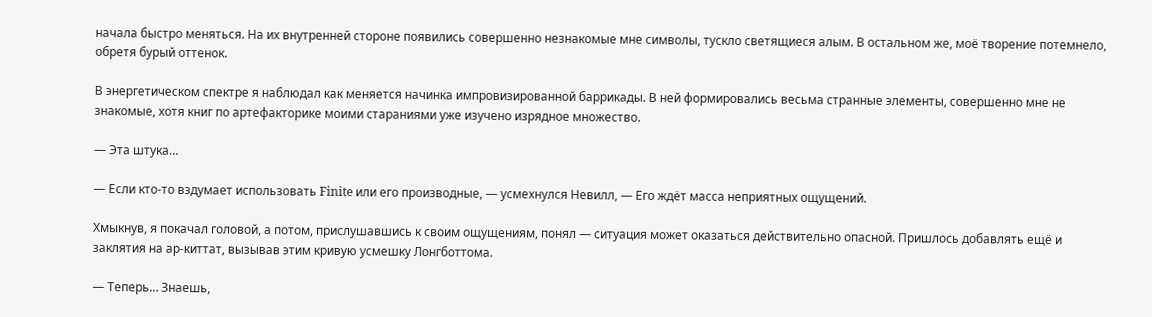начала быстро меняться. На их внутренней стороне появились совершенно незнакомые мне символы, тускло светящиеся алым. В остальном же, моё творение потемнело, обретя бурый оттенок.

В энергетическом спектре я наблюдал как меняется начинка импровизированной баррикады. В ней формировались весьма странные элементы, совершенно мне не знакомые, хотя книг по артефакторике моими стараниями уже изучено изрядное множество.

— Эта штука…

— Если кто-то вздумает использовать Finite или его производные, — усмехнулся Невилл, — Его ждёт масса неприятных ощущений.

Хмыкнув, я покачал головой, а потом, прислушавшись к своим ощущениям, понял — ситуация может оказаться действительно опасной. Пришлось добавлять ещё и заклятия на ар-киттат, вызывав этим кривую усмешку Лонгботтома.

— Теперь… Знаешь,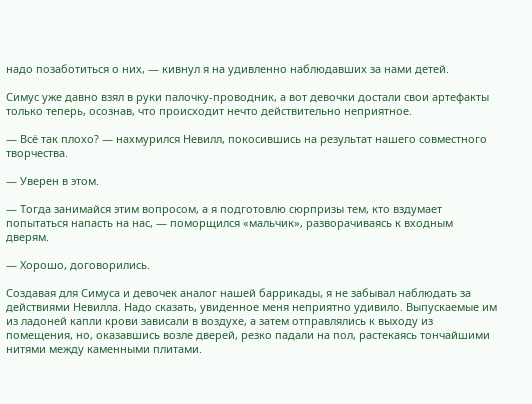надо позаботиться о них, — кивнул я на удивленно наблюдавших за нами детей.

Симус уже давно взял в руки палочку-проводник, а вот девочки достали свои артефакты только теперь, осознав, что происходит нечто действительно неприятное.

— Всё так плохо? — нахмурился Невилл, покосившись на результат нашего совместного творчества.

— Уверен в этом.

— Тогда занимайся этим вопросом, а я подготовлю сюрпризы тем, кто вздумает попытаться напасть на нас, — поморщился «мальчик», разворачиваясь к входным дверям.

— Хорошо, договорились.

Создавая для Симуса и девочек аналог нашей баррикады, я не забывал наблюдать за действиями Невилла. Надо сказать, увиденное меня неприятно удивило. Выпускаемые им из ладоней капли крови зависали в воздухе, а затем отправлялись к выходу из помещения, но, оказавшись возле дверей, резко падали на пол, растекаясь тончайшими нитями между каменными плитами.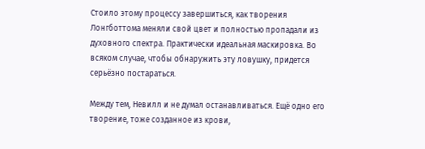Стоило этому процессу завершиться, как творения Лонгботтома меняли свой цвет и полностью пропадали из духовного спектра. Практически идеальная маскировка. Во всяком случае, чтобы обнаружить эту ловушку, придется серьёзно постараться.

Между тем, Невилл и не думал останавливаться. Ещё одно его творение, тоже созданное из крови,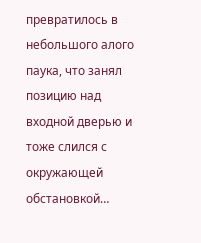превратилось в небольшого алого паука, что занял позицию над входной дверью и тоже слился с окружающей обстановкой…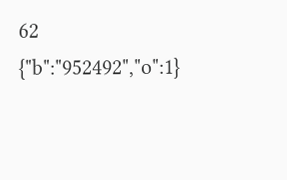62
{"b":"952492","o":1}